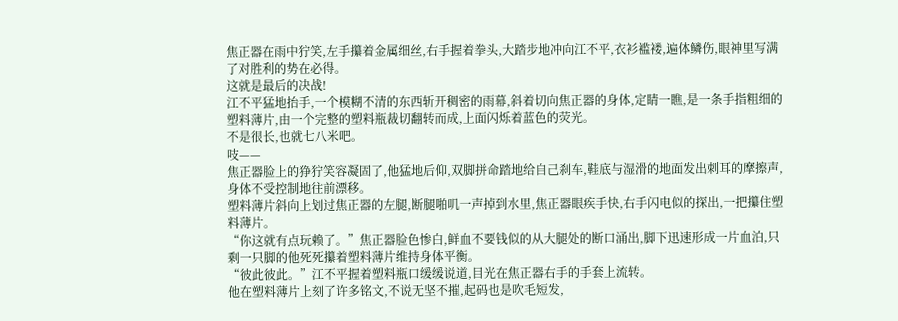焦正器在雨中狞笑,左手攥着金属细丝,右手握着拳头,大踏步地冲向江不平,衣衫褴褛,遍体鳞伤,眼神里写满了对胜利的势在必得。
这就是最后的决战!
江不平猛地抬手,一个模糊不清的东西斩开稠密的雨幕,斜着切向焦正器的身体,定睛一瞧,是一条手指粗细的塑料薄片,由一个完整的塑料瓶裁切翻转而成,上面闪烁着蓝色的荧光。
不是很长,也就七八米吧。
吱——
焦正器脸上的狰狞笑容凝固了,他猛地后仰,双脚拼命踏地给自己刹车,鞋底与湿滑的地面发出刺耳的摩擦声,身体不受控制地往前漂移。
塑料薄片斜向上划过焦正器的左腿,断腿啪叽一声掉到水里,焦正器眼疾手快,右手闪电似的探出,一把攥住塑料薄片。
“你这就有点玩赖了。”焦正器脸色惨白,鲜血不要钱似的从大腿处的断口涌出,脚下迅速形成一片血泊,只剩一只脚的他死死攥着塑料薄片维持身体平衡。
“彼此彼此。”江不平握着塑料瓶口缓缓说道,目光在焦正器右手的手套上流转。
他在塑料薄片上刻了许多铭文,不说无坚不摧,起码也是吹毛短发,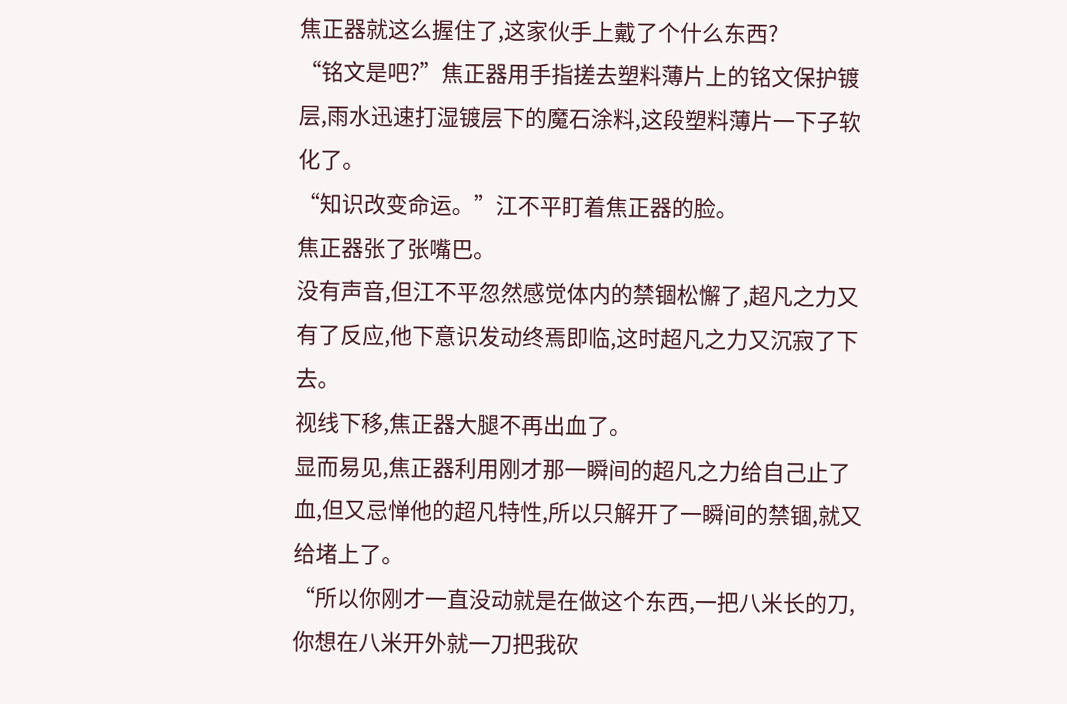焦正器就这么握住了,这家伙手上戴了个什么东西?
“铭文是吧?”焦正器用手指搓去塑料薄片上的铭文保护镀层,雨水迅速打湿镀层下的魔石涂料,这段塑料薄片一下子软化了。
“知识改变命运。”江不平盯着焦正器的脸。
焦正器张了张嘴巴。
没有声音,但江不平忽然感觉体内的禁锢松懈了,超凡之力又有了反应,他下意识发动终焉即临,这时超凡之力又沉寂了下去。
视线下移,焦正器大腿不再出血了。
显而易见,焦正器利用刚才那一瞬间的超凡之力给自己止了血,但又忌惮他的超凡特性,所以只解开了一瞬间的禁锢,就又给堵上了。
“所以你刚才一直没动就是在做这个东西,一把八米长的刀,你想在八米开外就一刀把我砍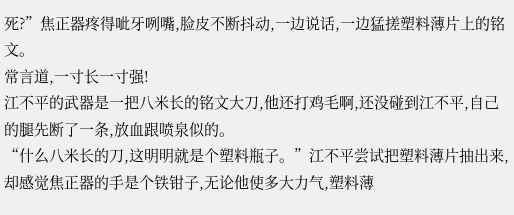死?”焦正器疼得呲牙咧嘴,脸皮不断抖动,一边说话,一边猛搓塑料薄片上的铭文。
常言道,一寸长一寸强!
江不平的武器是一把八米长的铭文大刀,他还打鸡毛啊,还没碰到江不平,自己的腿先断了一条,放血跟喷泉似的。
“什么八米长的刀,这明明就是个塑料瓶子。”江不平尝试把塑料薄片抽出来,却感觉焦正器的手是个铁钳子,无论他使多大力气,塑料薄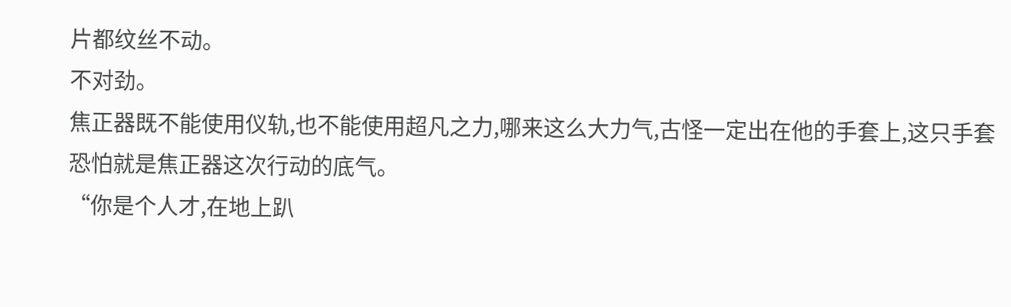片都纹丝不动。
不对劲。
焦正器既不能使用仪轨,也不能使用超凡之力,哪来这么大力气,古怪一定出在他的手套上,这只手套恐怕就是焦正器这次行动的底气。
“你是个人才,在地上趴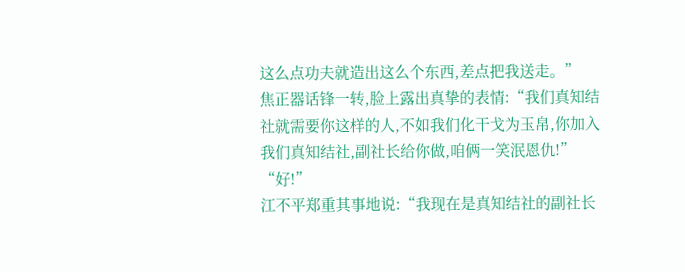这么点功夫就造出这么个东西,差点把我送走。”
焦正器话锋一转,脸上露出真挚的表情:“我们真知结社就需要你这样的人,不如我们化干戈为玉帛,你加入我们真知结社,副社长给你做,咱俩一笑泯恩仇!”
“好!”
江不平郑重其事地说:“我现在是真知结社的副社长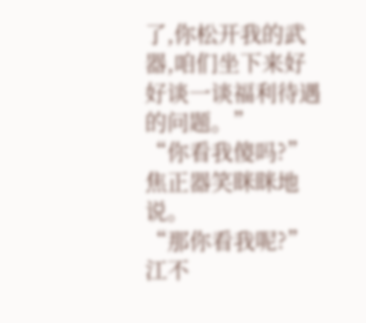了,你松开我的武器,咱们坐下来好好谈一谈福利待遇的问题。”
“你看我傻吗?”焦正器笑眯眯地说。
“那你看我呢?”江不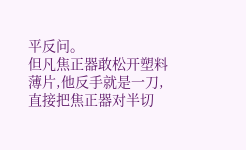平反问。
但凡焦正器敢松开塑料薄片,他反手就是一刀,直接把焦正器对半切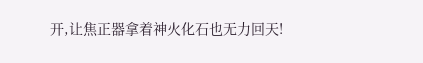开,让焦正器拿着神火化石也无力回天!